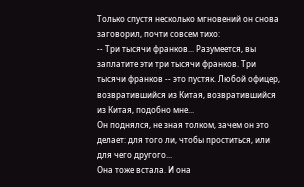Только спустя несколько мгновений он снова заговорил, почти совсем тихо:
-- Три тысячи франков... Разумеется, вы заплатите эти три тысячи франков. Три тысячи франков -- это пустяк. Любой офицер, возвратившийся из Китая, возвратившийся из Китая, подобно мне...
Он поднялся, не зная толком, зачем он это делает: для того ли, чтобы проститься, или для чего другого...
Она тоже встала. И она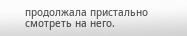продолжала пристально смотреть на него.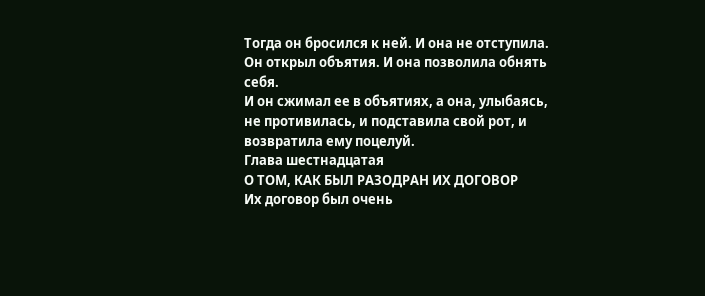Тогда он бросился к ней. И она не отступила. Он открыл объятия. И она позволила обнять себя.
И он сжимал ее в объятиях, а она, улыбаясь, не противилась, и подставила свой рот, и возвратила ему поцелуй.
Глава шестнадцатая
О ТОМ, КАК БЫЛ РАЗОДРАН ИХ ДОГОВОР
Их договор был очень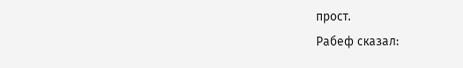прост.
Рабеф сказал: